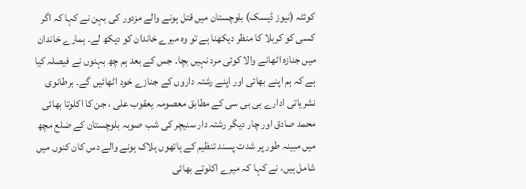کوئٹہ (نیوز ڈیسک) بلوچستان میں قتل ہونے والے مزدور کی بہن نے کہا کہ اگر کسی کو کربلا کا منظر دیکھنا ہے تو وہ میرے خاندان کو دیکھ لے۔ ہمارے خاندان میں جنازہ اٹھانے والا کوئی مرد نہیں بچا۔ جس کے بعد ہم چھ بہنوں نے فیصلہ کیا ہے کہ ہم اپنے بھائی اور اپنے رشتہ داروں کے جنازے خود اٹھائیں گے۔ برطانوی نشریاتی ادارے بی بی سی کے مطابق معصومہ یعقوب علی ، جن کا اکلوتا بھائی محمد صادق اور چار دیگر رشتہ دار سنیچر کی شب صوبہ بلوچستان کے ضلع مچھ میں مبینہ طور پر شدت پسند تنظیم کے ہاتھوں ہلاک ہونے والے دس کان کنوں میں شامل ہیں، نے کہا کہ میرے اکلوتے بھائی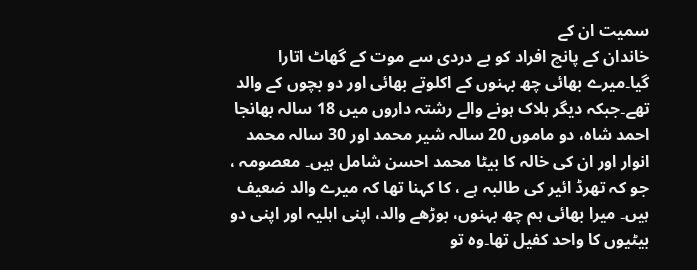سمیت ان کے
خاندان کے پانچ افراد کو بے دردی سے موت کے گھاٹ اتارا گیا۔میرے بھائی چھ بہنوں کے اکلوتے بھائی اور دو بچوں کے والد تھے۔جبکہ دیگر ہلاک ہونے والے رشتہ داروں میں 18 سالہ بھانجا احمد شاہ، دو ماموں 20 سالہ شیر محمد اور 30 سالہ محمد انوار اور ان کی خالہ کا بیٹا محمد احسن شامل ہیں۔ معصومہ ، جو کہ تھرڈ ائیر کی طالبہ ہے ، کا کہنا تھا کہ میرے والد ضعیف ہیں۔ میرا بھائی ہم چھ بہنوں، بوڑھے والد، اپنی اہلیہ اور اپنی دو بیٹیوں کا واحد کفیل تھا۔وہ تو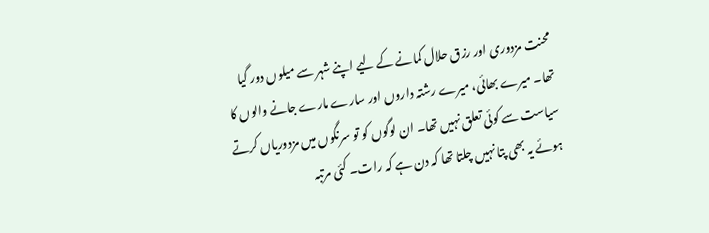محنت مزدوری اور رزق حلال کمانے کے لیے اپنے شہر سے میلوں دور گیا تھا۔ میرے بھائی، میرے رشتہ داروں اور سارے مارے جانے والوں کا سیاست سے کوئی تعلق نہیں تھا۔ ان لوگوں کو تو سرنگوں میں مزدوریاں کرتے ہوئے یہ بھی پتا نہیں چلتا تھا کہ دن ہے کہ رات۔ کئی مرتبہ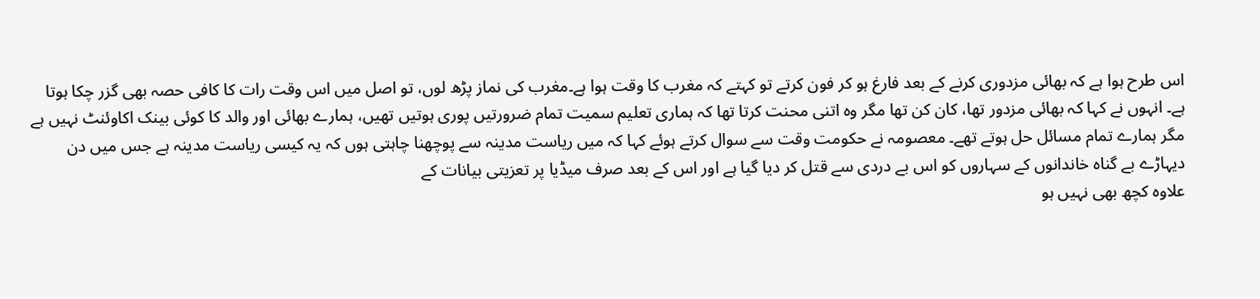اس طرح ہوا ہے کہ بھائی مزدوری کرنے کے بعد فارغ ہو کر فون کرتے تو کہتے کہ مغرب کا وقت ہوا ہے۔مغرب کی نماز پڑھ لوں، تو اصل میں اس وقت رات کا کافی حصہ بھی گزر چکا ہوتا ہے۔ انہوں نے کہا کہ بھائی مزدور تھا، کان کن تھا مگر وہ اتنی محنت کرتا تھا کہ ہماری تعلیم سمیت تمام ضرورتیں پوری ہوتیں تھیں، ہمارے بھائی اور والد کا کوئی بینک اکاوئنٹ نہیں ہے مگر ہمارے تمام مسائل حل ہوتے تھے۔ معصومہ نے حکومت وقت سے سوال کرتے ہوئے کہا کہ میں ریاست مدینہ سے پوچھنا چاہتی ہوں کہ یہ کیسی ریاست مدینہ ہے جس میں دن دیہاڑے بے گناہ خاندانوں کے سہاروں کو اس بے دردی سے قتل کر دیا گیا ہے اور اس کے بعد صرف میڈیا پر تعزیتی بیانات کے
علاوہ کچھ بھی نہیں ہو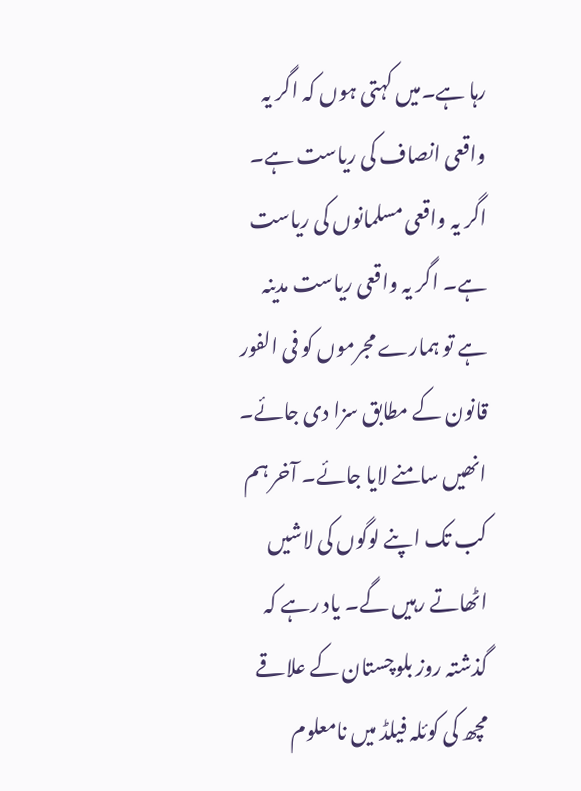رہا ہے۔میں کہتی ہوں کہ اگر یہ واقعی انصاف کی ریاست ہے۔ اگر یہ واقعی مسلمانوں کی ریاست ہے۔ اگر یہ واقعی ریاست مدینہ ہے تو ہمارے مجرموں کو فی الفور قانون کے مطابق سزا دی جائے۔ انھیں سامنے لایا جائے۔ آخر ہم کب تک اپنے لوگوں کی لاشیں اٹھاتے رہیں گے۔ یاد رہے کہ گذشتہ روز بلوچستان کے علاقے مچھ کی کوئلہ فیلڈ میں نامعلوم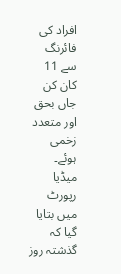افراد کی فائرنگ سے 11 کان کن جاں بحق اور متعدد زخمی ہوئے۔ میڈیا رپورٹ میں بتایا گیا کہ گذشتہ روز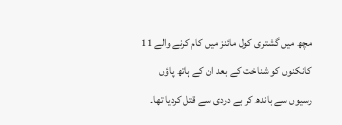مچھ میں گشتری کول مائنز میں کام کرنے والے 11 کانکنوں کو شناخت کے بعد ان کے ہاتھ پاؤں رسیوں سے باندھ کر بے دردی سے قتل کردیا تھا۔